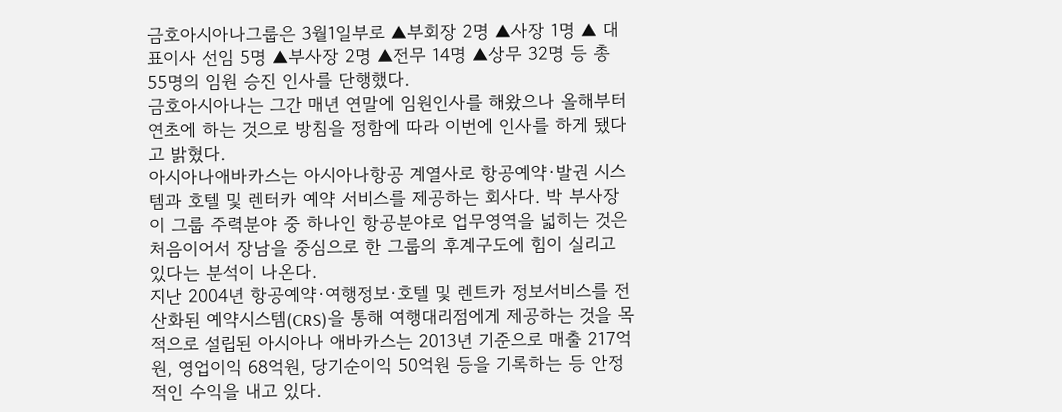금호아시아나그룹은 3월1일부로 ▲부회장 2명 ▲사장 1명 ▲ 대표이사 선임 5명 ▲부사장 2명 ▲전무 14명 ▲상무 32명 등 총 55명의 임원 승진 인사를 단행했다.
금호아시아나는 그간 매년 연말에 임원인사를 해왔으나 올해부터 연초에 하는 것으로 방침을 정함에 따라 이번에 인사를 하게 됐다고 밝혔다.
아시아나애바카스는 아시아나항공 계열사로 항공예약·발권 시스템과 호텔 및 렌터카 예약 서비스를 제공하는 회사다. 박 부사장이 그룹 주력분야 중 하나인 항공분야로 업무영역을 넓히는 것은 처음이어서 장남을 중심으로 한 그룹의 후계구도에 힘이 실리고 있다는 분석이 나온다.
지난 2004년 항공예약·여행정보·호텔 및 렌트카 정보서비스를 전산화된 예약시스템(CRS)을 통해 여행대리점에게 제공하는 것을 목적으로 설립된 아시아나 애바카스는 2013년 기준으로 매출 217억원, 영업이익 68억원, 당기순이익 50억원 등을 기록하는 등 안정적인 수익을 내고 있다.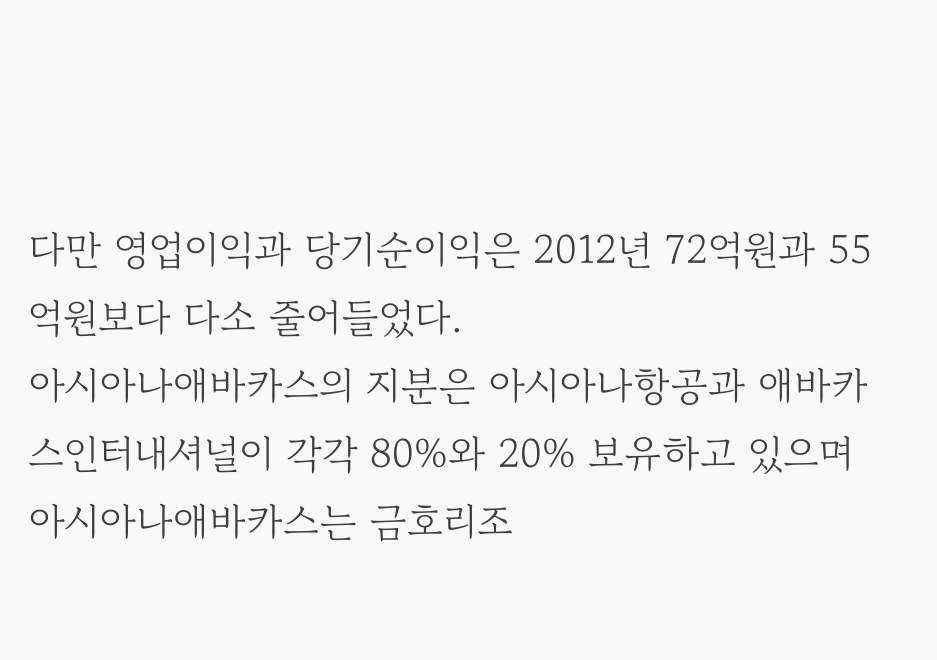다만 영업이익과 당기순이익은 2012년 72억원과 55억원보다 다소 줄어들었다.
아시아나애바카스의 지분은 아시아나항공과 애바카스인터내셔널이 각각 80%와 20% 보유하고 있으며 아시아나애바카스는 금호리조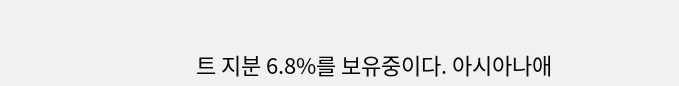트 지분 6.8%를 보유중이다. 아시아나애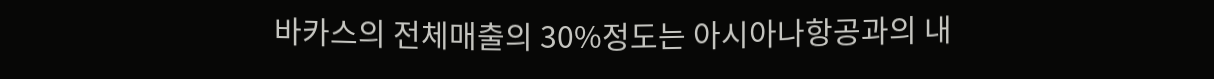바카스의 전체매출의 30%정도는 아시아나항공과의 내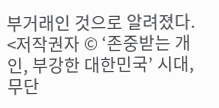부거래인 것으로 알려졌다.
<저작권자 © ‘존중받는 개인, 부강한 대한민국’ 시대, 무단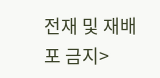전재 및 재배포 금지>